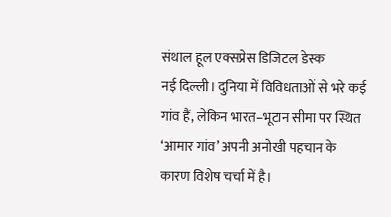संथाल हूल एक्सप्रेस डिजिटल डेस्क
नई दिल्ली। दुनिया में विविधताओं से भरे कई गांव हैं, लेकिन भारत–भूटान सीमा पर स्थित ‘आमार गांव’ अपनी अनोखी पहचान के कारण विशेष चर्चा में है।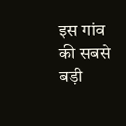इस गांव की सबसे बड़ी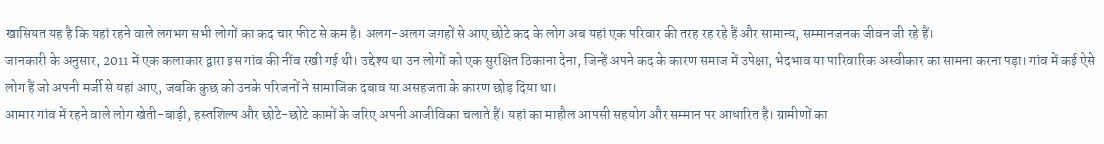खासियत यह है कि यहां रहने वाले लगभग सभी लोगों का कद चार फीट से कम है। अलग-अलग जगहों से आए छोटे कद के लोग अब यहां एक परिवार की तरह रह रहे हैं और सामान्य, सम्मानजनक जीवन जी रहे हैं।
जानकारी के अनुसार, 2011 में एक कलाकार द्वारा इस गांव की नींव रखी गई थी। उद्देश्य था उन लोगों को एक सुरक्षित ठिकाना देना, जिन्हें अपने कद के कारण समाज में उपेक्षा, भेदभाव या पारिवारिक अस्वीकार का सामना करना पड़ा। गांव में कई ऐसे लोग हैं जो अपनी मर्जी से यहां आए, जबकि कुछ को उनके परिजनों ने सामाजिक दबाव या असहजता के कारण छोड़ दिया था।
आमार गांव में रहने वाले लोग खेती-बाड़ी, हस्तशिल्प और छोटे-छोटे कामों के जरिए अपनी आजीविका चलाते हैं। यहां का माहौल आपसी सहयोग और सम्मान पर आधारित है। ग्रामीणों का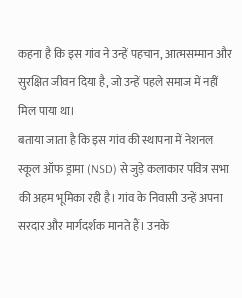कहना है कि इस गांव ने उन्हें पहचान, आत्मसम्मान और सुरक्षित जीवन दिया है, जो उन्हें पहले समाज में नहीं मिल पाया था।
बताया जाता है कि इस गांव की स्थापना में नेशनल स्कूल ऑफ ड्रामा (NSD) से जुड़े कलाकार पवित्र सभा की अहम भूमिका रही है। गांव के निवासी उन्हें अपना सरदार और मार्गदर्शक मानते हैं। उनके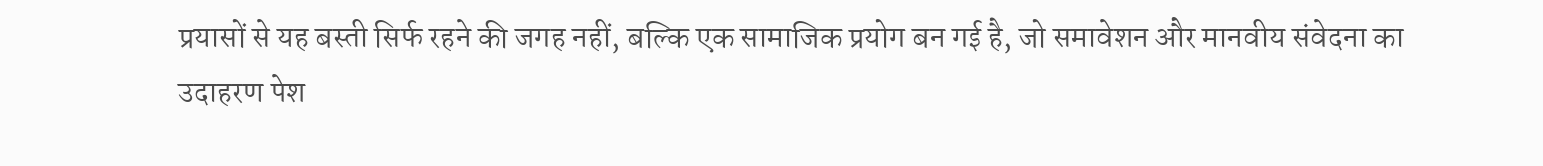प्रयासों से यह बस्ती सिर्फ रहने की जगह नहीं, बल्कि एक सामाजिक प्रयोग बन गई है, जो समावेशन और मानवीय संवेदना का उदाहरण पेश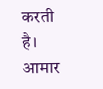करती है।
आमार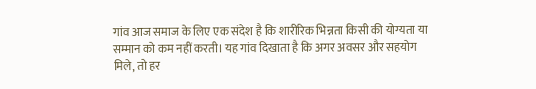गांव आज समाज के लिए एक संदेश है कि शारीरिक भिन्नता किसी की योग्यता या सम्मान को कम नहीं करती। यह गांव दिखाता है कि अगर अवसर और सहयोग मिले, तो हर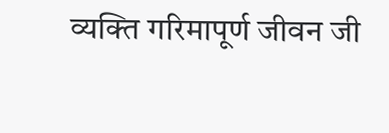व्यक्ति गरिमापूर्ण जीवन जी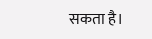सकता है।